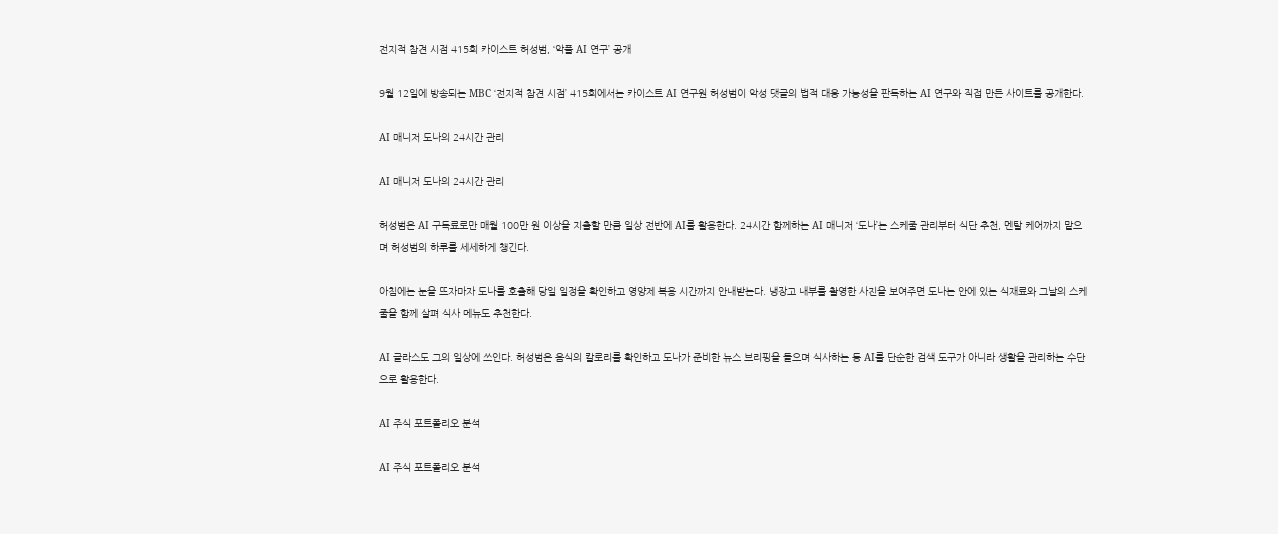전지적 참견 시점 415회 카이스트 허성범, ‘악플 AI 연구’ 공개

9월 12일에 방송되는 MBC ‘전지적 참견 시점’ 415회에서는 카이스트 AI 연구원 허성범이 악성 댓글의 법적 대응 가능성을 판독하는 AI 연구와 직접 만든 사이트를 공개한다.

AI 매니저 도나의 24시간 관리

AI 매니저 도나의 24시간 관리

허성범은 AI 구독료로만 매월 100만 원 이상을 지출할 만큼 일상 전반에 AI를 활용한다. 24시간 함께하는 AI 매니저 ‘도나’는 스케줄 관리부터 식단 추천, 멘탈 케어까지 맡으며 허성범의 하루를 세세하게 챙긴다.

아침에는 눈을 뜨자마자 도나를 호출해 당일 일정을 확인하고 영양제 복용 시간까지 안내받는다. 냉장고 내부를 촬영한 사진을 보여주면 도나는 안에 있는 식재료와 그날의 스케줄을 함께 살펴 식사 메뉴도 추천한다.

AI 글라스도 그의 일상에 쓰인다. 허성범은 음식의 칼로리를 확인하고 도나가 준비한 뉴스 브리핑을 들으며 식사하는 등 AI를 단순한 검색 도구가 아니라 생활을 관리하는 수단으로 활용한다.

AI 주식 포트폴리오 분석

AI 주식 포트폴리오 분석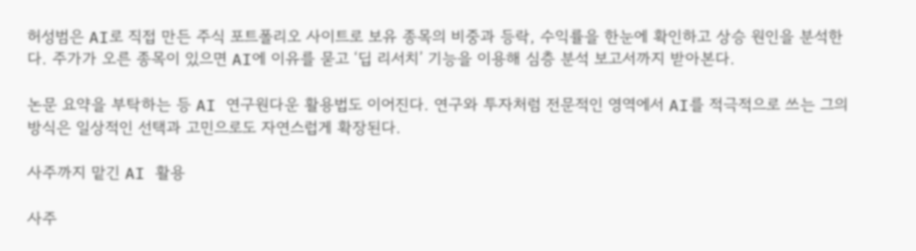허성범은 AI로 직접 만든 주식 포트폴리오 사이트로 보유 종목의 비중과 등락, 수익률을 한눈에 확인하고 상승 원인을 분석한다. 주가가 오른 종목이 있으면 AI에 이유를 묻고 ‘딥 리서치’ 기능을 이용해 심층 분석 보고서까지 받아본다.

논문 요약을 부탁하는 등 AI 연구원다운 활용법도 이어진다. 연구와 투자처럼 전문적인 영역에서 AI를 적극적으로 쓰는 그의 방식은 일상적인 선택과 고민으로도 자연스럽게 확장된다.

사주까지 맡긴 AI 활용

사주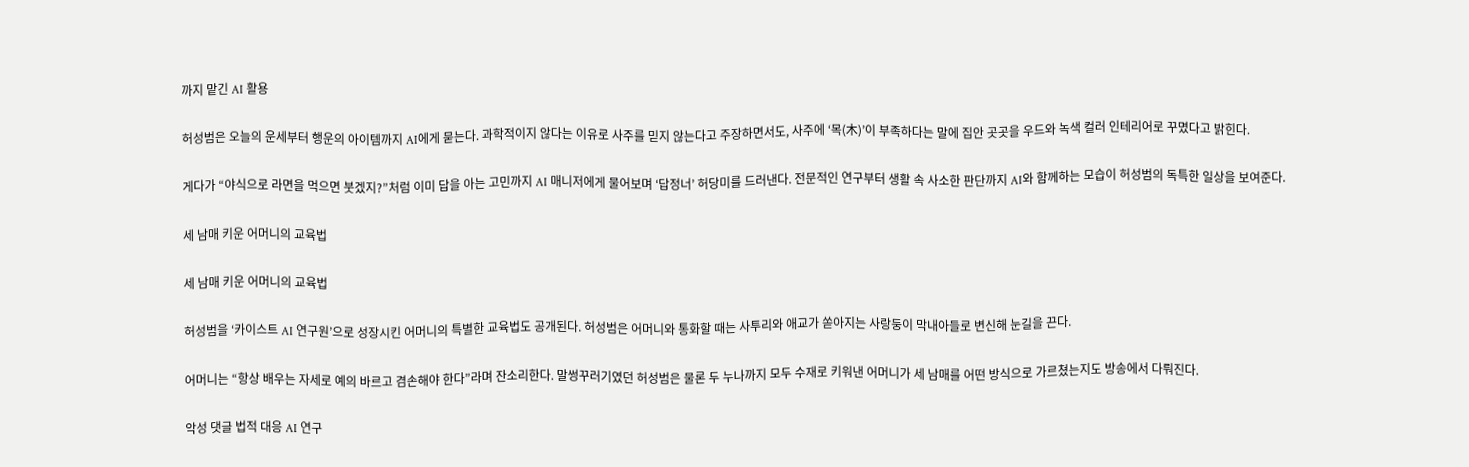까지 맡긴 AI 활용

허성범은 오늘의 운세부터 행운의 아이템까지 AI에게 묻는다. 과학적이지 않다는 이유로 사주를 믿지 않는다고 주장하면서도, 사주에 ‘목(木)’이 부족하다는 말에 집안 곳곳을 우드와 녹색 컬러 인테리어로 꾸몄다고 밝힌다.

게다가 “야식으로 라면을 먹으면 붓겠지?”처럼 이미 답을 아는 고민까지 AI 매니저에게 물어보며 ‘답정너’ 허당미를 드러낸다. 전문적인 연구부터 생활 속 사소한 판단까지 AI와 함께하는 모습이 허성범의 독특한 일상을 보여준다.

세 남매 키운 어머니의 교육법

세 남매 키운 어머니의 교육법

허성범을 ‘카이스트 AI 연구원’으로 성장시킨 어머니의 특별한 교육법도 공개된다. 허성범은 어머니와 통화할 때는 사투리와 애교가 쏟아지는 사랑둥이 막내아들로 변신해 눈길을 끈다.

어머니는 “항상 배우는 자세로 예의 바르고 겸손해야 한다”라며 잔소리한다. 말썽꾸러기였던 허성범은 물론 두 누나까지 모두 수재로 키워낸 어머니가 세 남매를 어떤 방식으로 가르쳤는지도 방송에서 다뤄진다.

악성 댓글 법적 대응 AI 연구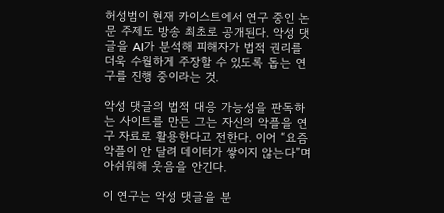허성범이 현재 카이스트에서 연구 중인 논문 주제도 방송 최초로 공개된다. 악성 댓글을 AI가 분석해 피해자가 법적 권리를 더욱 수월하게 주장할 수 있도록 돕는 연구를 진행 중이라는 것.

악성 댓글의 법적 대응 가능성을 판독하는 사이트를 만든 그는 자신의 악플을 연구 자료로 활용한다고 전한다. 이어 “요즘 악플이 안 달려 데이터가 쌓이지 않는다”며 아쉬워해 웃음을 안긴다.

이 연구는 악성 댓글을 분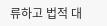류하고 법적 대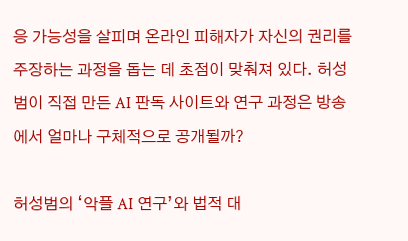응 가능성을 살피며 온라인 피해자가 자신의 권리를 주장하는 과정을 돕는 데 초점이 맞춰져 있다. 허성범이 직접 만든 AI 판독 사이트와 연구 과정은 방송에서 얼마나 구체적으로 공개될까?

허성범의 ‘악플 AI 연구’와 법적 대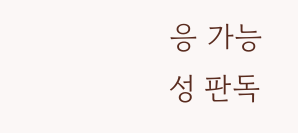응 가능성 판독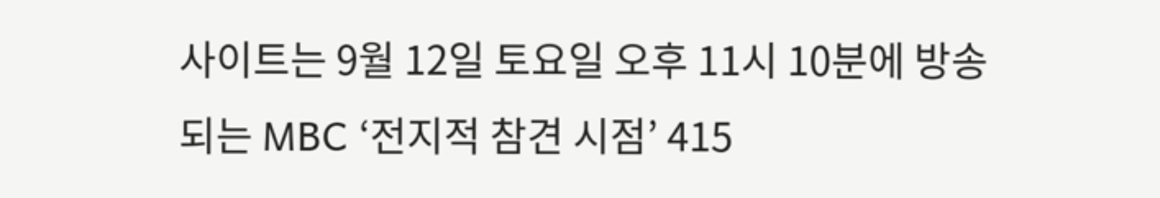사이트는 9월 12일 토요일 오후 11시 10분에 방송되는 MBC ‘전지적 참견 시점’ 415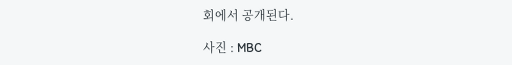회에서 공개된다.

사진 : MBC